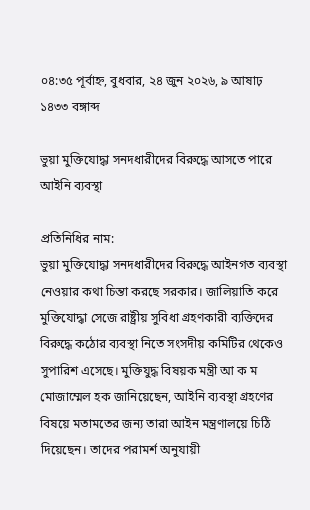০৪:৩৫ পূর্বাহ্ন, বুধবার, ২৪ জুন ২০২৬, ৯ আষাঢ় ১৪৩৩ বঙ্গাব্দ

ভুয়া মুক্তিযোদ্ধা সনদধারীদের বিরুদ্ধে আসতে পারে আইনি ব্যবস্থা

প্রতিনিধির নাম:
ভুয়া মুক্তিযোদ্ধা সনদধারীদের বিরুদ্ধে আইনগত ব্যবস্থা নেওয়ার কথা চিন্তা করছে সরকার। জালিয়াতি করে মুক্তিযোদ্ধা সেজে রাষ্ট্রীয় সুবিধা গ্রহণকারী ব্যক্তিদের বিরুদ্ধে কঠোর ব্যবস্থা নিতে সংসদীয় কমিটির থেকেও সুপারিশ এসেছে। মুক্তিযুদ্ধ বিষয়ক মন্ত্রী আ ক ম মোজাম্মেল হক জানিয়েছেন, আইনি ব্যবস্থা গ্রহণের বিষয়ে মতামতের জন্য তারা আইন মন্ত্রণালয়ে চিঠি দিয়েছেন। তাদের পরামর্শ অনুযায়ী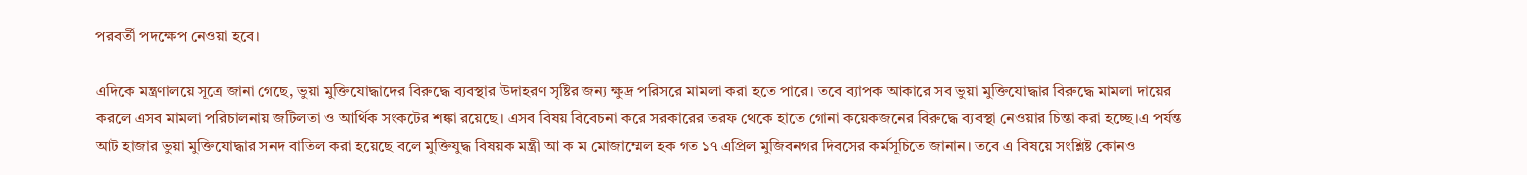পরবর্তী পদক্ষেপ নেওয়া হবে।

এদিকে মন্ত্রণালয়ে সূত্রে জানা গেছে, ভুয়া মুক্তিযোদ্ধাদের বিরুদ্ধে ব্যবস্থার উদাহরণ সৃষ্টির জন্য ক্ষুদ্র পরিসরে মামলা করা হতে পারে। তবে ব্যাপক আকারে সব ভুয়া মুক্তিযোদ্ধার বিরুদ্ধে মামলা দায়ের করলে এসব মামলা পরিচালনায় জটিলতা ও আর্থিক সংকটের শঙ্কা রয়েছে। এসব বিষয় বিবেচনা করে সরকারের তরফ থেকে হাতে গোনা কয়েকজনের বিরুদ্ধে ব্যবস্থা নেওয়ার চিন্তা করা হচ্ছে।এ পর্যন্ত আট হাজার ভুয়া মুক্তিযোদ্ধার সনদ বাতিল করা হয়েছে বলে মুক্তিযুদ্ধ বিষয়ক মন্ত্রী আ ক ম মোজাম্মেল হক গত ১৭ এপ্রিল মুজিবনগর দিবসের কর্মসূচিতে জানান। তবে এ বিষয়ে সংশ্লিষ্ট কোনও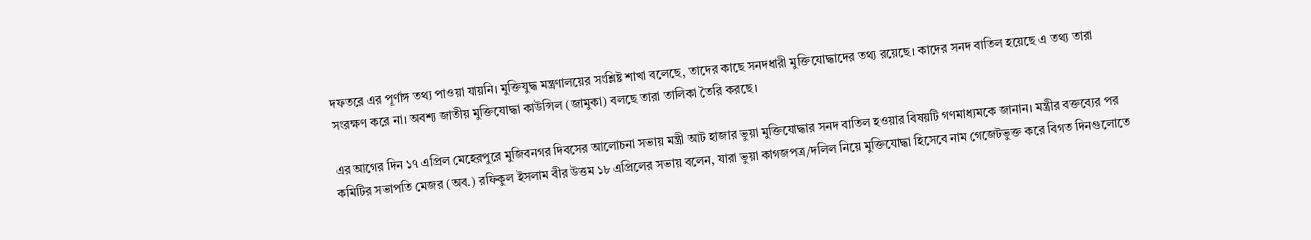দফতরে এর পূর্ণাঙ্গ তথ্য পাওয়া যায়নি। মুক্তিযুদ্ধ মন্ত্রণালয়ের সংশ্লিষ্ট শাখা বলেছে, তাদের কাছে সনদধারী মুক্তিযোদ্ধাদের তথ্য রয়েছে। কাদের সনদ বাতিল হয়েছে এ তথ্য তারা সংরক্ষণ করে না। অবশ্য জাতীয় মুক্তিযোদ্ধা কাউন্সিল (জামুকা) বলছে তারা তালিকা তৈরি করছে।

এর আগের দিন ১৭ এপ্রিল মেহেরপুরে মুজিবনগর দিবসের আলোচনা সভায় মন্ত্রী আট হাজার ভুয়া মুক্তিযোদ্ধার সনদ বাতিল হওয়ার বিষয়টি গণমাধ্যমকে জানান। মন্ত্রীর বক্তব্যের পর কমিটির সভাপতি মেজর (অব.) রফিকুল ইসলাম বীর উত্তম ১৮ এপ্রিলের সভায় বলেন, যারা ভুয়া কাগজপত্র/দলিল নিয়ে মুক্তিযোদ্ধা হিসেবে নাম গেজেটভুক্ত করে বিগত দিনগুলোতে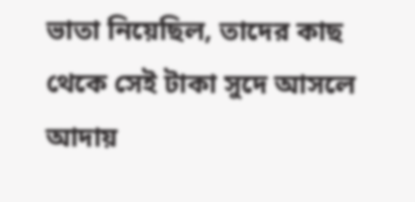ভাতা নিয়েছিল, তাদের কাছ থেকে সেই টাকা সুদে আসলে আদায়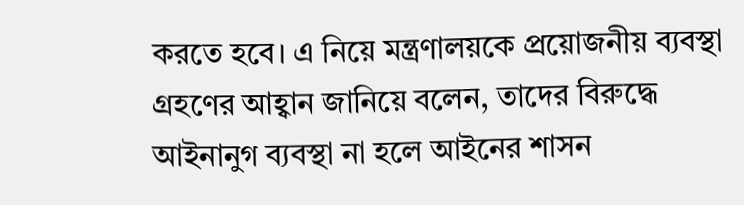করতে হবে। এ নিয়ে মন্ত্রণালয়কে প্রয়োজনীয় ব্যবস্থা গ্রহণের আহ্বান জানিয়ে বলেন, তাদের বিরুদ্ধে আইনানুগ ব্যবস্থা না হলে আইনের শাসন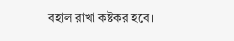বহাল রাখা কষ্টকর হবে।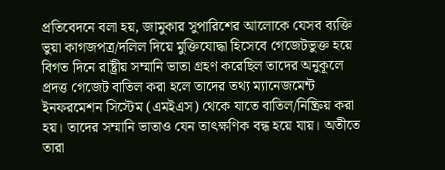প্রতিবেদনে বলা হয়, জামুকার সুপারিশের আলোকে যেসব ব্যক্তি ভুয়া কাগজপত্র/দলিল দিয়ে মুক্তিযোদ্ধা হিসেবে গেজেটভুক্ত হয়ে বিগত দিনে রাষ্ট্রীয় সম্মানি ভাতা গ্রহণ করেছিল তাদের অনুকূলে প্রদত্ত গেজেট বাতিল করা হলে তাদের তথ্য ম্যানেজমেন্ট ইনফরমেশন সিস্টেম (এমইএস) থেকে যাতে বাতিল/নিষ্ক্রিয় করা হয়। তাদের সম্মানি ভাতাও যেন তাৎক্ষণিক বন্ধ হয়ে যায়। অতীতে তারা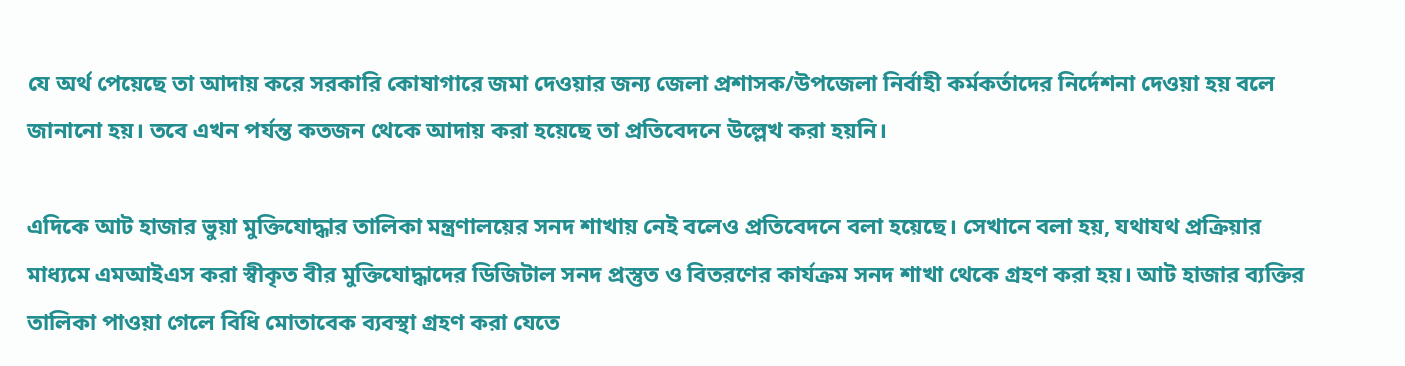যে অর্থ পেয়েছে তা আদায় করে সরকারি কোষাগারে জমা দেওয়ার জন্য জেলা প্রশাসক/উপজেলা নির্বাহী কর্মকর্তাদের নির্দেশনা দেওয়া হয় বলে জানানো হয়। তবে এখন পর্যন্ত কতজন থেকে আদায় করা হয়েছে তা প্রতিবেদনে উল্লেখ করা হয়নি।

এদিকে আট হাজার ভুয়া মুক্তিযোদ্ধার তালিকা মন্ত্রণালয়ের সনদ শাখায় নেই বলেও প্রতিবেদনে বলা হয়েছে। সেখানে বলা হয়, যথাযথ প্রক্রিয়ার মাধ্যমে এমআইএস করা স্বীকৃত বীর মুক্তিযোদ্ধাদের ডিজিটাল সনদ প্রস্তুত ও বিতরণের কার্যক্রম সনদ শাখা থেকে গ্রহণ করা হয়। আট হাজার ব্যক্তির তালিকা পাওয়া গেলে বিধি মোতাবেক ব্যবস্থা গ্রহণ করা যেতে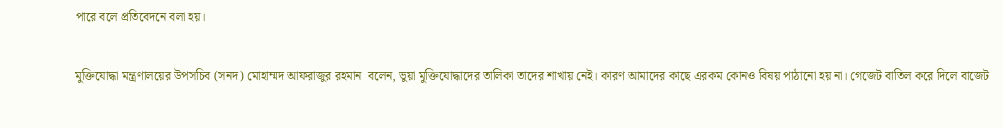পারে বলে প্রতিবেদনে বলা হয়।

মুক্তিযোদ্ধা মন্ত্রণালয়ের উপসচিব (সনদ) মোহাম্মদ আফরাজুর রহমান  বলেন, ভুয়া মুক্তিযোদ্ধাদের তালিকা তাদের শাখায় নেই। কারণ আমাদের কাছে এরকম কোনও বিষয় পাঠানো হয় না। গেজেট বাতিল করে দিলে বাজেট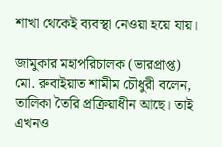শাখা থেকেই ব্যবস্থা নেওয়া হয়ে যায়।

জামুকার মহাপরিচালক (ভারপ্রাপ্ত) মো. রুবাইয়াত শামীম চৌধুরী বলেন, তালিকা তৈরি প্রক্রিয়াধীন আছে। তাই এখনও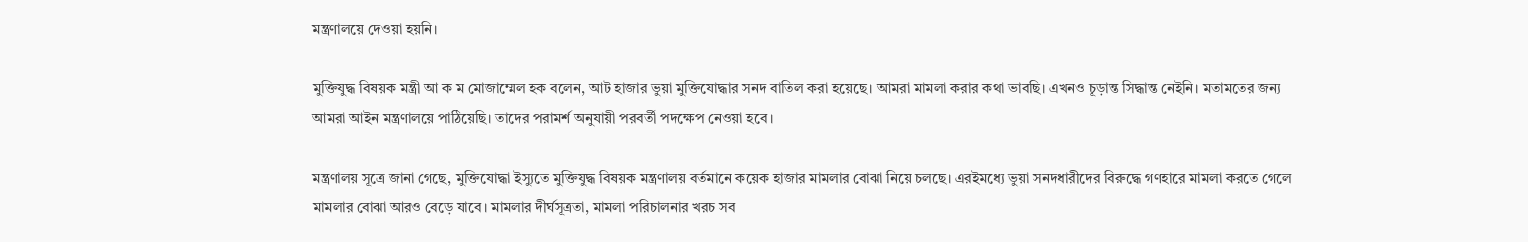মন্ত্রণালয়ে দেওয়া হয়নি।

মুক্তিযুদ্ধ বিষয়ক মন্ত্রী আ ক ম মোজাম্মেল হক বলেন, আট হাজার ভুয়া মুক্তিযোদ্ধার সনদ বাতিল করা হয়েছে। আমরা মামলা করার কথা ভাবছি। এখনও চূড়ান্ত সিদ্ধান্ত নেইনি। মতামতের জন্য আমরা আইন মন্ত্রণালয়ে পাঠিয়েছি। তাদের পরামর্শ অনুযায়ী পরবর্তী পদক্ষেপ নেওয়া হবে।

মন্ত্রণালয় সূত্রে জানা গেছে, মুক্তিযোদ্ধা ইস্যুতে মুক্তিযুদ্ধ বিষয়ক মন্ত্রণালয় বর্তমানে কয়েক হাজার মামলার বোঝা নিয়ে চলছে। এরইমধ্যে ভুয়া সনদধারীদের বিরুদ্ধে গণহারে মামলা করতে গেলে মামলার বোঝা আরও বেড়ে যাবে। মামলার দীর্ঘসূত্রতা, মামলা পরিচালনার খরচ সব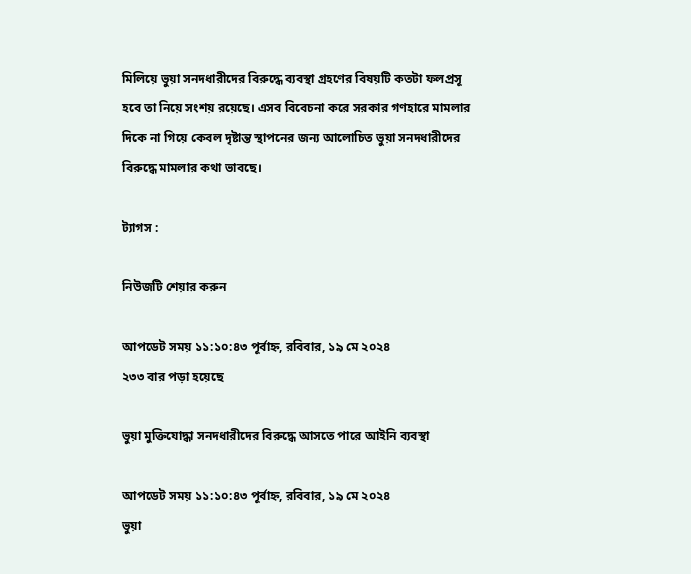মিলিয়ে ভুয়া সনদধারীদের বিরুদ্ধে ব্যবস্থা গ্রহণের বিষয়টি কতটা ফলপ্রসূ হবে তা নিয়ে সংশয় রয়েছে। এসব বিবেচনা করে সরকার গণহারে মামলার দিকে না গিয়ে কেবল দৃষ্টান্ত স্থাপনের জন্য আলোচিত ভুয়া সনদধারীদের বিরুদ্ধে মামলার কথা ভাবছে।

ট্যাগস :

নিউজটি শেয়ার করুন

আপডেট সময় ১১:১০:৪৩ পূর্বাহ্ন, রবিবার, ১৯ মে ২০২৪
২৩৩ বার পড়া হয়েছে

ভুয়া মুক্তিযোদ্ধা সনদধারীদের বিরুদ্ধে আসতে পারে আইনি ব্যবস্থা

আপডেট সময় ১১:১০:৪৩ পূর্বাহ্ন, রবিবার, ১৯ মে ২০২৪
ভুয়া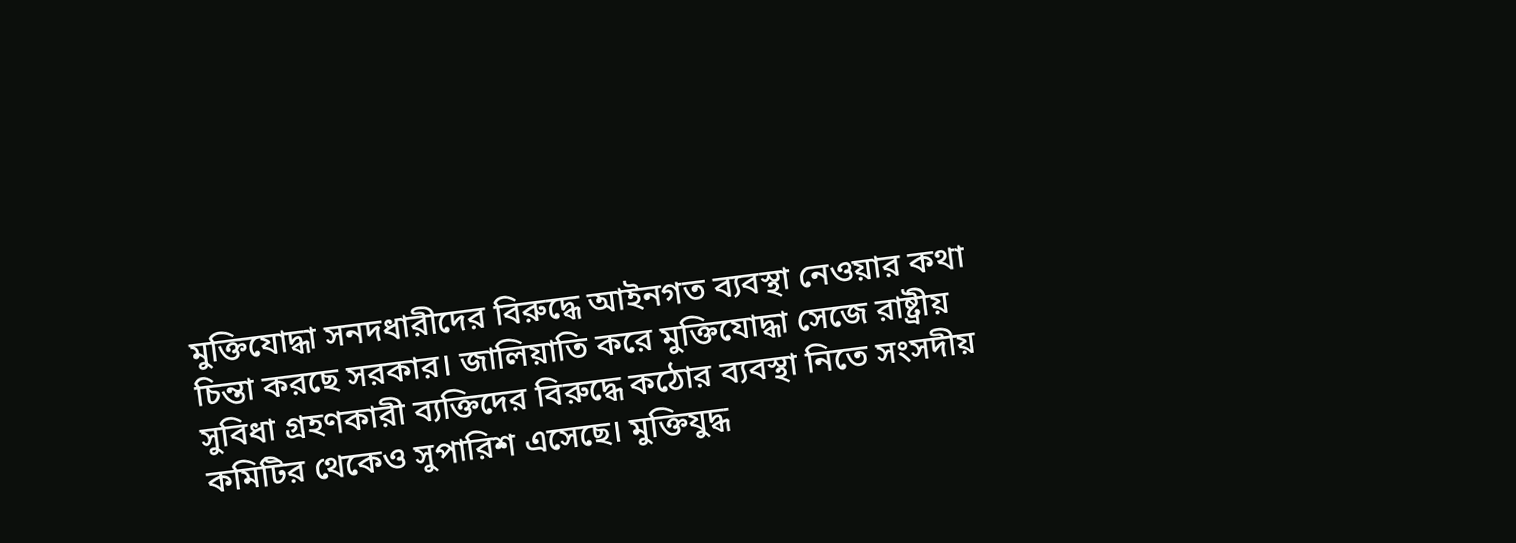মুক্তিযোদ্ধা সনদধারীদের বিরুদ্ধে আইনগত ব্যবস্থা নেওয়ার কথা চিন্তা করছে সরকার। জালিয়াতি করে মুক্তিযোদ্ধা সেজে রাষ্ট্রীয় সুবিধা গ্রহণকারী ব্যক্তিদের বিরুদ্ধে কঠোর ব্যবস্থা নিতে সংসদীয় কমিটির থেকেও সুপারিশ এসেছে। মুক্তিযুদ্ধ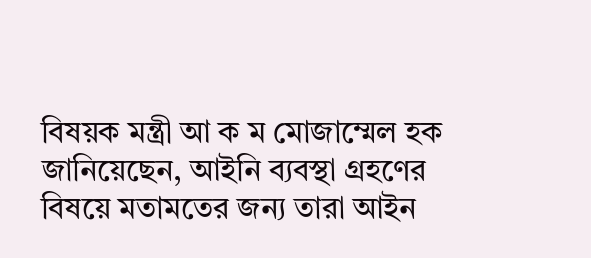বিষয়ক মন্ত্রী আ ক ম মোজাম্মেল হক জানিয়েছেন, আইনি ব্যবস্থা গ্রহণের বিষয়ে মতামতের জন্য তারা আইন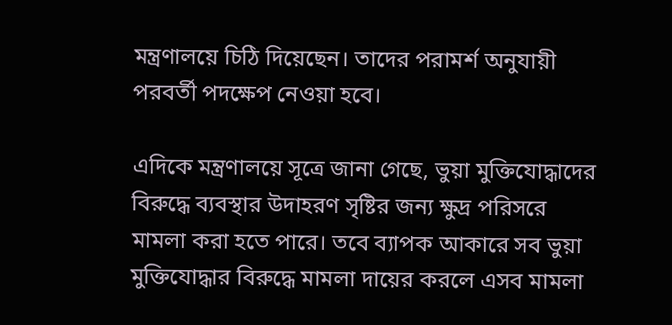মন্ত্রণালয়ে চিঠি দিয়েছেন। তাদের পরামর্শ অনুযায়ী পরবর্তী পদক্ষেপ নেওয়া হবে।

এদিকে মন্ত্রণালয়ে সূত্রে জানা গেছে, ভুয়া মুক্তিযোদ্ধাদের বিরুদ্ধে ব্যবস্থার উদাহরণ সৃষ্টির জন্য ক্ষুদ্র পরিসরে মামলা করা হতে পারে। তবে ব্যাপক আকারে সব ভুয়া মুক্তিযোদ্ধার বিরুদ্ধে মামলা দায়ের করলে এসব মামলা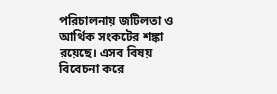পরিচালনায় জটিলতা ও আর্থিক সংকটের শঙ্কা রয়েছে। এসব বিষয় বিবেচনা করে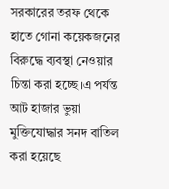সরকারের তরফ থেকে হাতে গোনা কয়েকজনের বিরুদ্ধে ব্যবস্থা নেওয়ার চিন্তা করা হচ্ছে।এ পর্যন্ত আট হাজার ভুয়া মুক্তিযোদ্ধার সনদ বাতিল করা হয়েছে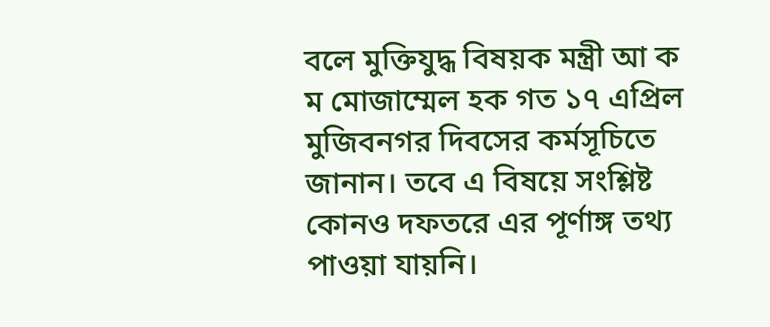বলে মুক্তিযুদ্ধ বিষয়ক মন্ত্রী আ ক ম মোজাম্মেল হক গত ১৭ এপ্রিল মুজিবনগর দিবসের কর্মসূচিতে জানান। তবে এ বিষয়ে সংশ্লিষ্ট কোনও দফতরে এর পূর্ণাঙ্গ তথ্য পাওয়া যায়নি।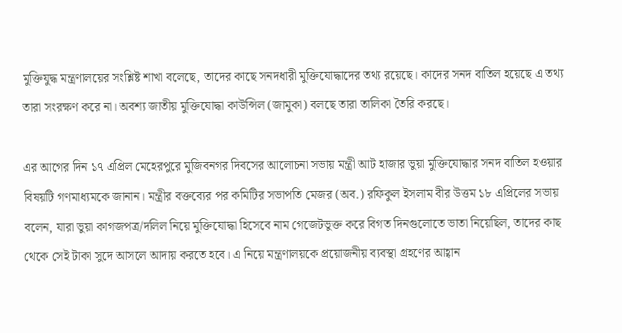মুক্তিযুদ্ধ মন্ত্রণালয়ের সংশ্লিষ্ট শাখা বলেছে, তাদের কাছে সনদধারী মুক্তিযোদ্ধাদের তথ্য রয়েছে। কাদের সনদ বাতিল হয়েছে এ তথ্য তারা সংরক্ষণ করে না। অবশ্য জাতীয় মুক্তিযোদ্ধা কাউন্সিল (জামুকা) বলছে তারা তালিকা তৈরি করছে।

এর আগের দিন ১৭ এপ্রিল মেহেরপুরে মুজিবনগর দিবসের আলোচনা সভায় মন্ত্রী আট হাজার ভুয়া মুক্তিযোদ্ধার সনদ বাতিল হওয়ার বিষয়টি গণমাধ্যমকে জানান। মন্ত্রীর বক্তব্যের পর কমিটির সভাপতি মেজর (অব.) রফিকুল ইসলাম বীর উত্তম ১৮ এপ্রিলের সভায় বলেন, যারা ভুয়া কাগজপত্র/দলিল নিয়ে মুক্তিযোদ্ধা হিসেবে নাম গেজেটভুক্ত করে বিগত দিনগুলোতে ভাতা নিয়েছিল, তাদের কাছ থেকে সেই টাকা সুদে আসলে আদায় করতে হবে। এ নিয়ে মন্ত্রণালয়কে প্রয়োজনীয় ব্যবস্থা গ্রহণের আহ্বান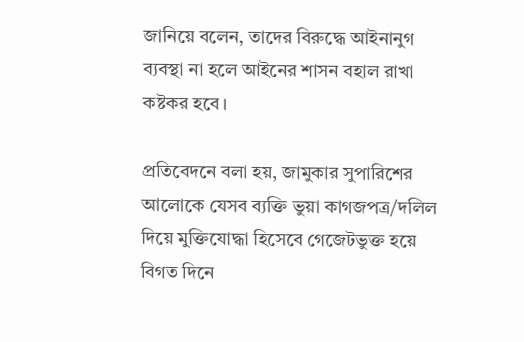জানিয়ে বলেন, তাদের বিরুদ্ধে আইনানুগ ব্যবস্থা না হলে আইনের শাসন বহাল রাখা কষ্টকর হবে।

প্রতিবেদনে বলা হয়, জামুকার সুপারিশের আলোকে যেসব ব্যক্তি ভুয়া কাগজপত্র/দলিল দিয়ে মুক্তিযোদ্ধা হিসেবে গেজেটভুক্ত হয়ে বিগত দিনে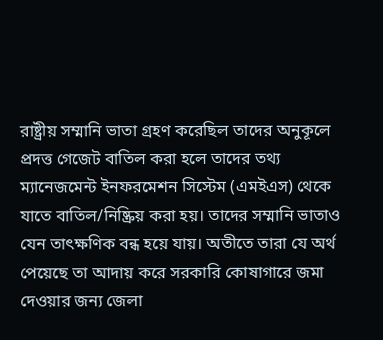রাষ্ট্রীয় সম্মানি ভাতা গ্রহণ করেছিল তাদের অনুকূলে প্রদত্ত গেজেট বাতিল করা হলে তাদের তথ্য ম্যানেজমেন্ট ইনফরমেশন সিস্টেম (এমইএস) থেকে যাতে বাতিল/নিষ্ক্রিয় করা হয়। তাদের সম্মানি ভাতাও যেন তাৎক্ষণিক বন্ধ হয়ে যায়। অতীতে তারা যে অর্থ পেয়েছে তা আদায় করে সরকারি কোষাগারে জমা দেওয়ার জন্য জেলা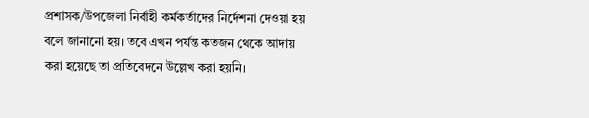প্রশাসক/উপজেলা নির্বাহী কর্মকর্তাদের নির্দেশনা দেওয়া হয় বলে জানানো হয়। তবে এখন পর্যন্ত কতজন থেকে আদায় করা হয়েছে তা প্রতিবেদনে উল্লেখ করা হয়নি।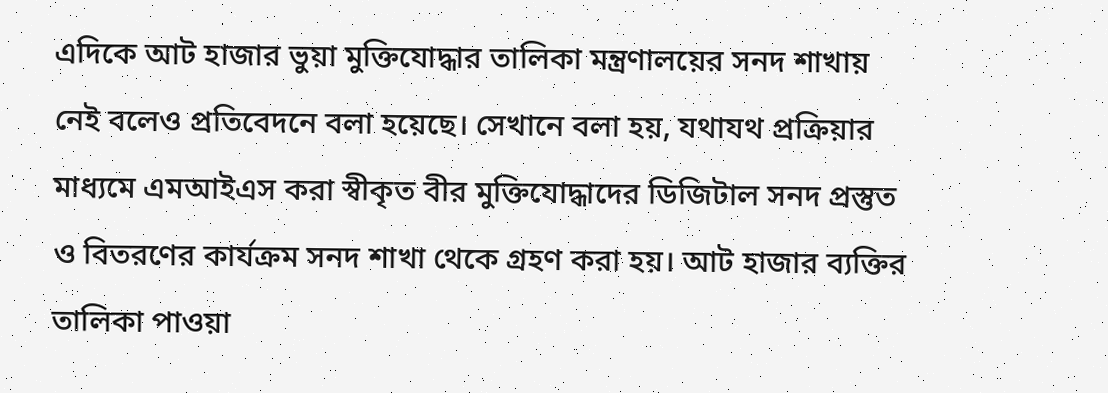এদিকে আট হাজার ভুয়া মুক্তিযোদ্ধার তালিকা মন্ত্রণালয়ের সনদ শাখায় নেই বলেও প্রতিবেদনে বলা হয়েছে। সেখানে বলা হয়, যথাযথ প্রক্রিয়ার মাধ্যমে এমআইএস করা স্বীকৃত বীর মুক্তিযোদ্ধাদের ডিজিটাল সনদ প্রস্তুত ও বিতরণের কার্যক্রম সনদ শাখা থেকে গ্রহণ করা হয়। আট হাজার ব্যক্তির তালিকা পাওয়া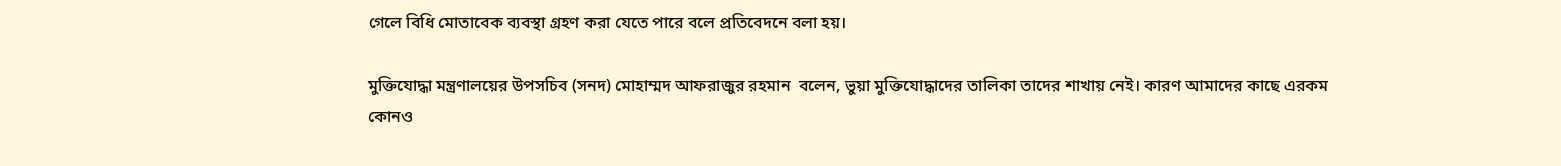গেলে বিধি মোতাবেক ব্যবস্থা গ্রহণ করা যেতে পারে বলে প্রতিবেদনে বলা হয়।

মুক্তিযোদ্ধা মন্ত্রণালয়ের উপসচিব (সনদ) মোহাম্মদ আফরাজুর রহমান  বলেন, ভুয়া মুক্তিযোদ্ধাদের তালিকা তাদের শাখায় নেই। কারণ আমাদের কাছে এরকম কোনও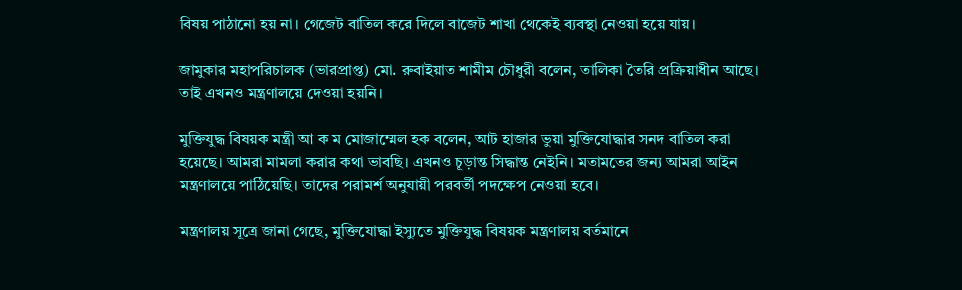বিষয় পাঠানো হয় না। গেজেট বাতিল করে দিলে বাজেট শাখা থেকেই ব্যবস্থা নেওয়া হয়ে যায়।

জামুকার মহাপরিচালক (ভারপ্রাপ্ত) মো. রুবাইয়াত শামীম চৌধুরী বলেন, তালিকা তৈরি প্রক্রিয়াধীন আছে। তাই এখনও মন্ত্রণালয়ে দেওয়া হয়নি।

মুক্তিযুদ্ধ বিষয়ক মন্ত্রী আ ক ম মোজাম্মেল হক বলেন, আট হাজার ভুয়া মুক্তিযোদ্ধার সনদ বাতিল করা হয়েছে। আমরা মামলা করার কথা ভাবছি। এখনও চূড়ান্ত সিদ্ধান্ত নেইনি। মতামতের জন্য আমরা আইন মন্ত্রণালয়ে পাঠিয়েছি। তাদের পরামর্শ অনুযায়ী পরবর্তী পদক্ষেপ নেওয়া হবে।

মন্ত্রণালয় সূত্রে জানা গেছে, মুক্তিযোদ্ধা ইস্যুতে মুক্তিযুদ্ধ বিষয়ক মন্ত্রণালয় বর্তমানে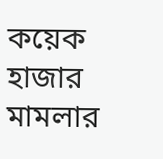কয়েক হাজার মামলার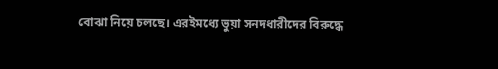বোঝা নিয়ে চলছে। এরইমধ্যে ভুয়া সনদধারীদের বিরুদ্ধে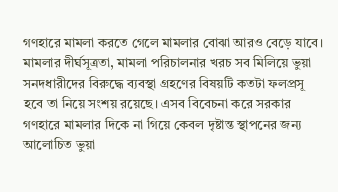গণহারে মামলা করতে গেলে মামলার বোঝা আরও বেড়ে যাবে। মামলার দীর্ঘসূত্রতা, মামলা পরিচালনার খরচ সব মিলিয়ে ভুয়া সনদধারীদের বিরুদ্ধে ব্যবস্থা গ্রহণের বিষয়টি কতটা ফলপ্রসূ হবে তা নিয়ে সংশয় রয়েছে। এসব বিবেচনা করে সরকার গণহারে মামলার দিকে না গিয়ে কেবল দৃষ্টান্ত স্থাপনের জন্য আলোচিত ভুয়া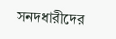সনদধারীদের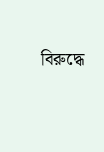বিরুদ্ধে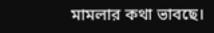মামলার কথা ভাবছে।